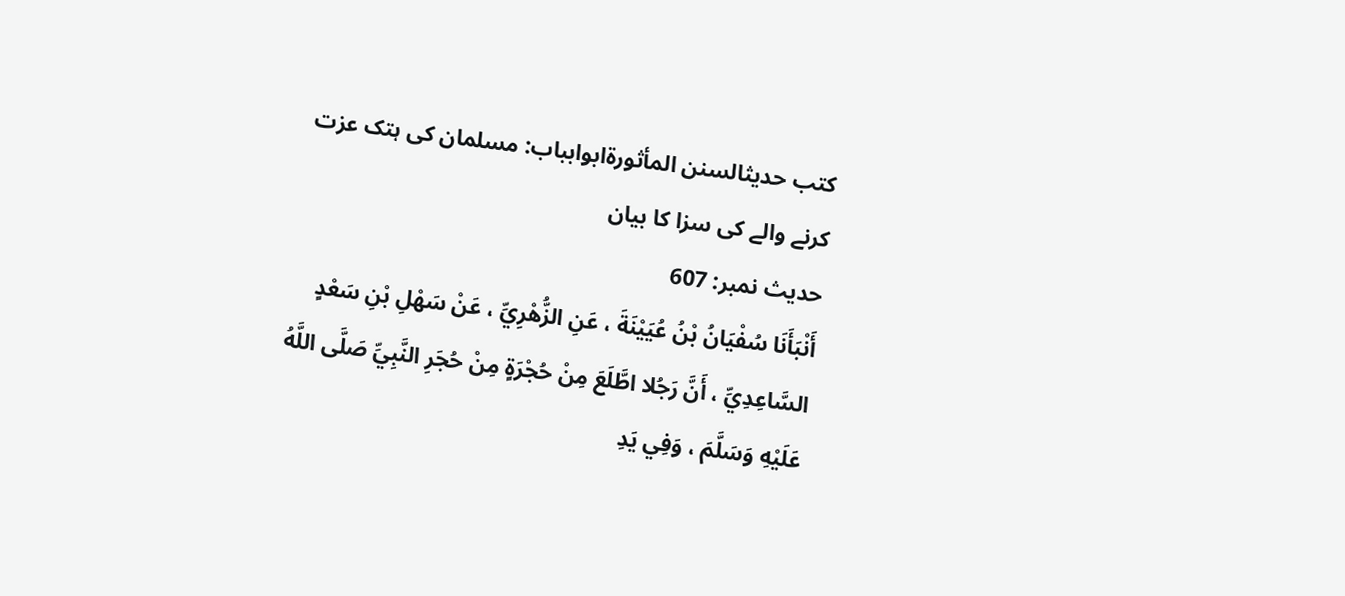کتب حدیثالسنن المأثورةابوابباب: مسلمان کی ہتک عزت کرنے والے کی سزا کا بیان
حدیث نمبر: 607
أَنْبَأَنَا سُفْيَانُ بْنُ عُيَيْنَةَ ، عَنِ الزُّهْرِيِّ ، عَنْ سَهْلِ بْنِ سَعْدٍ السَّاعِدِيِّ ، أَنَّ رَجُلا اطَّلَعَ مِنْ حُجْرَةٍ مِنْ حُجَرِ النَّبِيِّ صَلَّى اللَّهُ عَلَيْهِ وَسَلَّمَ ، وَفِي يَدِ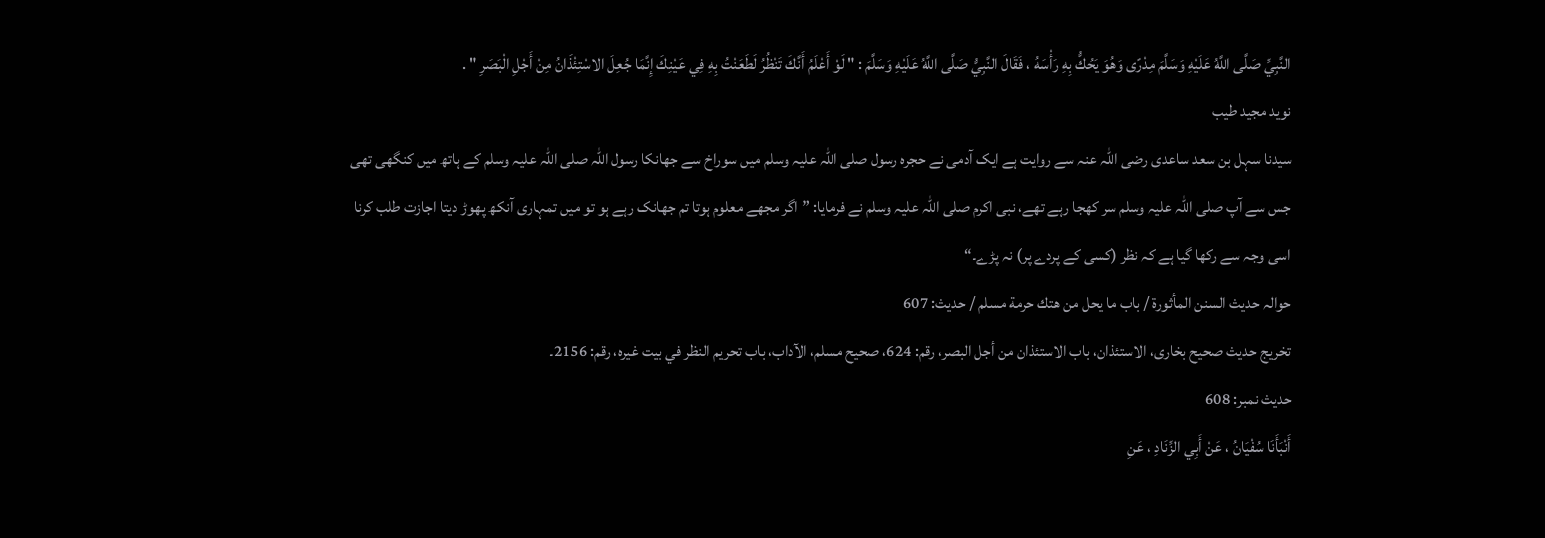النَّبِيِّ صَلَّى اللَّهُ عَلَيْهِ وَسَلَّمَ مِدْرًى وَهُوَ يَحُكُّ بِهِ رَأْسَهُ ، فَقَالَ النَّبِيُّ صَلَّى اللَّهُ عَلَيْهِ وَسَلَّمَ : " لَوْ أَعْلَمُ أَنَّكَ تَنْظُرُ لَطَعَنْتُ بِهِ فِي عَيْنِكَ إِنَّمَا جُعِلَ الاسْتِئْذَانُ مِنْ أَجْلِ الْبَصَرِ " .
نوید مجید طیب
سیدنا سہل بن سعد ساعدی رضی اللہ عنہ سے روایت ہے ایک آدمی نے حجرہ رسول صلی اللہ علیہ وسلم میں سوراخ سے جھانکا رسول اللہ صلی اللہ علیہ وسلم کے ہاتھ میں کنگھی تھی جس سے آپ صلی اللہ علیہ وسلم سر کھجا رہے تھے، نبی اکرم صلی اللہ علیہ وسلم نے فرمایا: ”اگر مجھے معلوم ہوتا تم جھانک رہے ہو تو میں تمہاری آنکھ پھوڑ دیتا اجازت طلب کرنا اسی وجہ سے رکھا گیا ہے کہ نظر (کسی کے پردے پر) نہ پڑے۔“
حوالہ حدیث السنن المأثورة / باب ما يحل من هتك حرمة مسلم / حدیث: 607
تخریج حدیث صحیح بخارى، الاستئذان، باب الاستئذان من أجل البصر، رقم: 624، صحيح مسلم، الآداب، باب تحريم النظر في بیت غیرہ، رقم: 2156۔
حدیث نمبر: 608
أَنْبَأَنَا سُفْيَانُ ، عَنْ أَبِي الزِّنَادِ ، عَنِ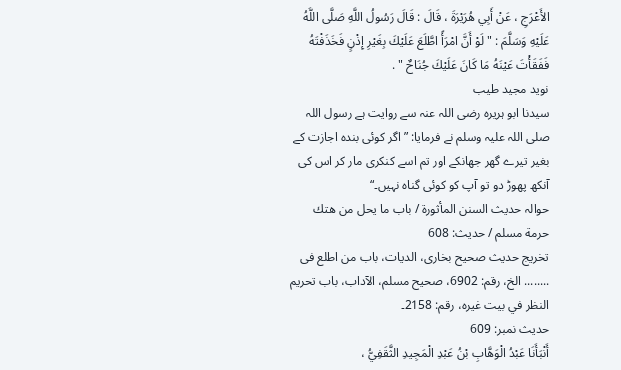الأَعْرَجِ ، عَنْ أَبِي هُرَيْرَةَ ، قَالَ : قَالَ رَسُولُ اللَّهِ صَلَّى اللَّهُ عَلَيْهِ وَسَلَّمَ : " لَوْ أَنَّ امْرَأً اطَّلَعَ عَلَيْكَ بِغَيْرِ إِذْنٍ فَخَذَفْتَهُ فَفَقَأْتَ عَيْنَهُ مَا كَانَ عَلَيْكَ جُنَاحٌ " .
نوید مجید طیب
سیدنا ابو ہریرہ رضی اللہ عنہ سے روایت ہے رسول اللہ صلی اللہ علیہ وسلم نے فرمایا: ”اگر کوئی بندہ اجازت کے بغیر تیرے گھر جھانکے اور تم اسے کنکری مار کر اس کی آنکھ پھوڑ دو تو آپ کو کوئی گناہ نہیں۔“
حوالہ حدیث السنن المأثورة / باب ما يحل من هتك حرمة مسلم / حدیث: 608
تخریج حدیث صحیح بخاری، الديات، باب من اطلع فى ........ الخ، رقم: 6902، صحيح مسلم، الآداب، باب تحريم النظر في بيت غيره، رقم: 2158۔
حدیث نمبر: 609
أَنْبَأَنَا عَبْدُ الْوَهَّابِ بْنُ عَبْدِ الْمَجِيدِ الثَّقَفِيُّ ،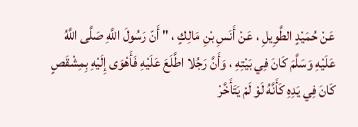عَنْ حُمَيْدٍ الطَّوِيلِ ، عَنْ أَنَسِ بْنِ مَالِكٍ ، " أَنّ رَسُولَ اللَّهِ صَلَّى اللَّهُ عَلَيْهِ وَسَلَّمَ كَانَ فِي بَيْتِهِ ، وَأَنَّ رَجُلا اطَّلَعَ عَلَيْهِ فَأَهْوَى إِلَيْهِ بِمِشْقَصٍ كَانَ فِي يَدِهِ كَأَنَّهُ لَوْ لَمْ يَتَأَخَّرْ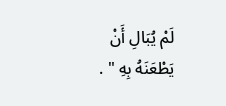لَمْ يُبَالِ أَنْ يَطْعَنَهُ بِهِ " .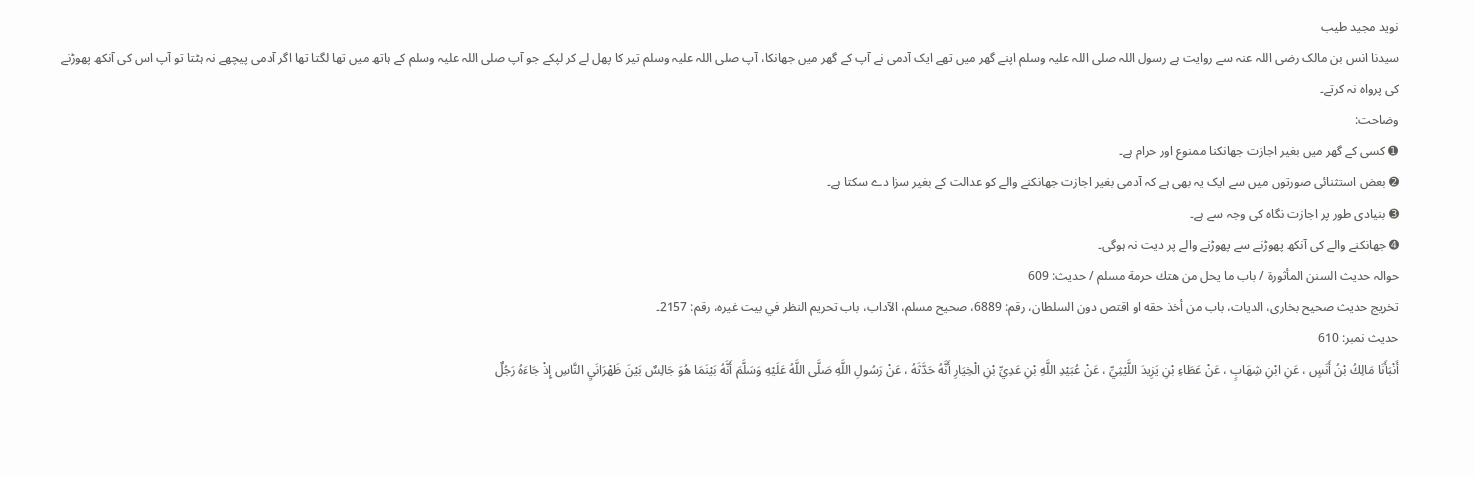نوید مجید طیب
سیدنا انس بن مالک رضی اللہ عنہ سے روایت ہے رسول اللہ صلی اللہ علیہ وسلم اپنے گھر میں تھے ایک آدمی نے آپ کے گھر میں جھانکا، آپ صلی اللہ علیہ وسلم تیر کا پھل لے کر لپکے جو آپ صلی اللہ علیہ وسلم کے ہاتھ میں تھا لگتا تھا اگر آدمی پیچھے نہ ہٹتا تو آپ اس کی آنکھ پھوڑنے کی پرواہ نہ کرتے۔
وضاحت:
➊ کسی کے گھر میں بغیر اجازت جھانکنا ممنوع اور حرام ہے۔
➋ بعض استثنائی صورتوں میں سے ایک یہ بھی ہے کہ آدمی بغیر اجازت جھانکنے والے کو عدالت کے بغیر سزا دے سکتا ہے۔
➌ بنیادی طور پر اجازت نگاہ کی وجہ سے ہے۔
➍ جھانکنے والے کی آنکھ پھوڑنے سے پھوڑنے والے پر دیت نہ ہوگی۔
حوالہ حدیث السنن المأثورة / باب ما يحل من هتك حرمة مسلم / حدیث: 609
تخریج حدیث صحیح بخاری، الديات، باب من أخذ حقه او اقتص دون السلطان، رقم: 6889، صحيح مسلم، الآداب، باب تحريم النظر في بيت غيره، رقم: 2157۔
حدیث نمبر: 610
أَنْبَأَنَا مَالِكُ بْنُ أَنَسٍ ، عَنِ ابْنِ شِهَابٍ ، عَنْ عَطَاءِ بْنِ يَزِيدَ اللَّيْثِيِّ ، عَنْ عُبَيْدِ اللَّهِ بْنِ عَدِيِّ بْنِ الْخِيَارِ أَنَّهُ حَدَّثَهُ ، عَنْ رَسُولِ اللَّهِ صَلَّى اللَّهُ عَلَيْهِ وَسَلَّمَ أَنَّهُ بَيْنَمَا هُوَ جَالِسٌ بَيْنَ ظَهْرَانَيِ النَّاسِ إِذْ جَاءَهُ رَجُلٌ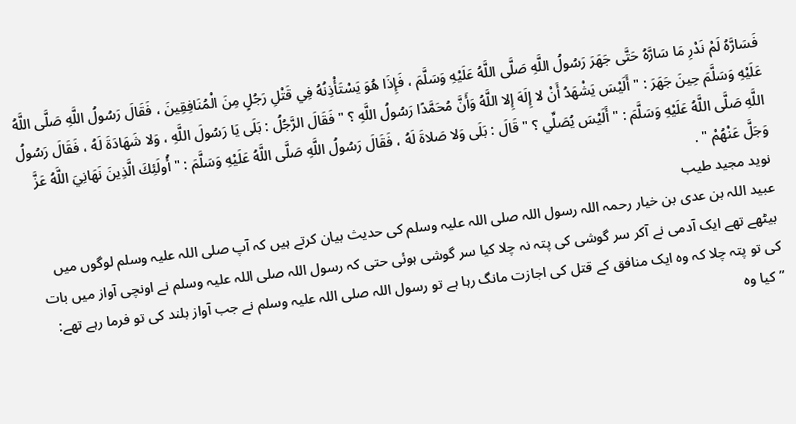فَسَارَّهُ لَمْ نَدْرِ مَا سَارَّهُ حَتَّى جَهَرَ رَسُولُ اللَّهِ صَلَّى اللَّهُ عَلَيْهِ وَسَلَّمَ ، فَإِذَا هُوَ يَسْتَأْذِنُهُ فِي قَتْلِ رَجُلٍ مِنَ الْمُنَافِقِينَ ، فَقَالَ رَسُولُ اللَّهِ صَلَّى اللَّهُ عَلَيْهِ وَسَلَّمَ حِينَ جَهَرَ : " أَلَيْسَ يَشْهَدُ أَنْ لا إِلَهَ إِلا اللَّهُ وَأَنَّ مُحَمَّدًا رَسُولُ اللَّهِ ؟ " فَقَالَ الرَّجُلُ : بَلَى يَا رَسُولَ اللَّهِ ، وَلا شَهَادَةَ لَهُ ، فَقَالَ رَسُولُ اللَّهِ صَلَّى اللَّهُ عَلَيْهِ وَسَلَّمَ : " أَلَيْسَ يُصَلِّي ؟ " قَالَ : بَلَى وَلا صَلاةَ لَهُ ، فَقَالَ رَسُولُ اللَّهِ صَلَّى اللَّهُ عَلَيْهِ وَسَلَّمَ : " أُولَئِكَ الَّذِينَ نَهَانِيَ اللَّهُ عَزَّ وَجَلَّ عَنْهُمْ " .
نوید مجید طیب
عبید اللہ بن عدی بن خیار رحمہ اللہ رسول اللہ صلی اللہ علیہ وسلم کی حدیث بیان کرتے ہیں کہ آپ صلی اللہ علیہ وسلم لوگوں میں بیٹھے تھے ایک آدمی نے آکر سر گوشی کی پتہ نہ چلا کیا سر گوشی ہوئی حتی کہ رسول اللہ صلی اللہ علیہ وسلم نے اونچی آواز میں بات کی تو پتہ چلا کہ وہ ایک منافق کے قتل کی اجازت مانگ رہا ہے تو رسول اللہ صلی اللہ علیہ وسلم نے جب آواز بلند کی تو فرما رہے تھے: ”کیا وہ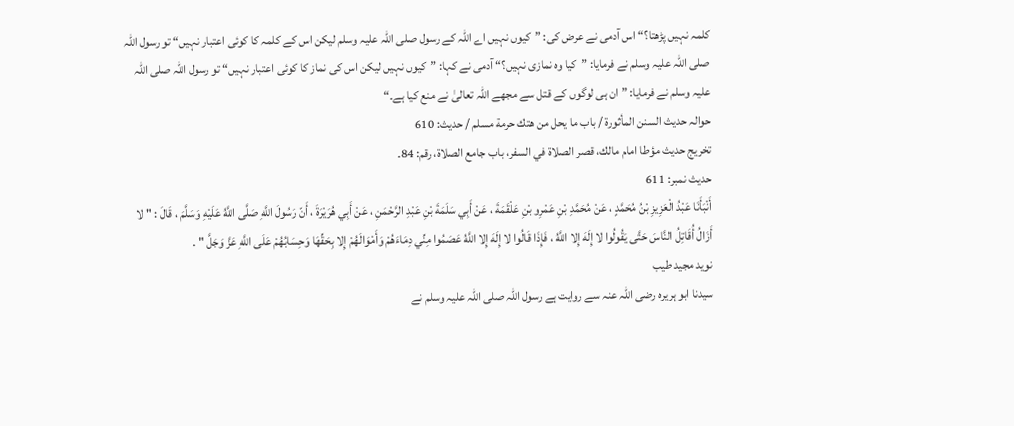کلمہ نہیں پڑھتا؟“ اس آدمی نے عرض کی: ”کیوں نہیں اے اللہ کے رسول صلی اللہ علیہ وسلم لیکن اس کے کلمہ کا کوئی اعتبار نہیں“ تو رسول اللہ صلی اللہ علیہ وسلم نے فرمایا: ”کیا وہ نمازی نہیں؟“ آدمی نے کہا: ”کیوں نہیں لیکن اس کی نماز کا کوئی اعتبار نہیں“ تو رسول اللہ صلی اللہ علیہ وسلم نے فرمایا: ”ان ہی لوگوں کے قتل سے مجھے اللہ تعالیٰ نے منع کیا ہے۔“
حوالہ حدیث السنن المأثورة / باب ما يحل من هتك حرمة مسلم / حدیث: 610
تخریج حدیث مؤطا امام مالك، قصر الصلاة في السفر، باب جامع الصلاة، رقم: 84۔
حدیث نمبر: 611
أَنْبَأَنَا عَبْدُ الْعَزِيزِ بْنُ مُحَمَّدٍ ، عَنْ مُحَمَّدِ بْنِ عَمْرِو بْنِ عَلْقَمَةَ ، عَنْ أَبِي سَلَمَةَ بْنِ عَبْدِ الرَّحْمَنِ ، عَنْ أَبِي هُرَيْرَةَ ، أَنّ رَسُولَ اللَّهِ صَلَّى اللَّهُ عَلَيْهِ وَسَلَّمَ ، قَالَ : " لا أَزَالُ أُقَاتِلُ النَّاسَ حَتَّى يَقُولُوا لا إِلَهَ إِلا اللَّهُ ، فَإِذَا قَالُوا لا إِلَهَ إِلا اللَّهُ عَصَمُوا مِنِّي دِمَاءَهُمْ وَأَمْوَالَهُمْ إِلا بِحَقِّهَا وَحِسَابُهُمْ عَلَى اللَّهِ عَزَّ وَجَلَّ " .
نوید مجید طیب
سیدنا ابو ہریرہ رضی اللہ عنہ سے روایت ہے رسول اللہ صلی اللہ علیہ وسلم نے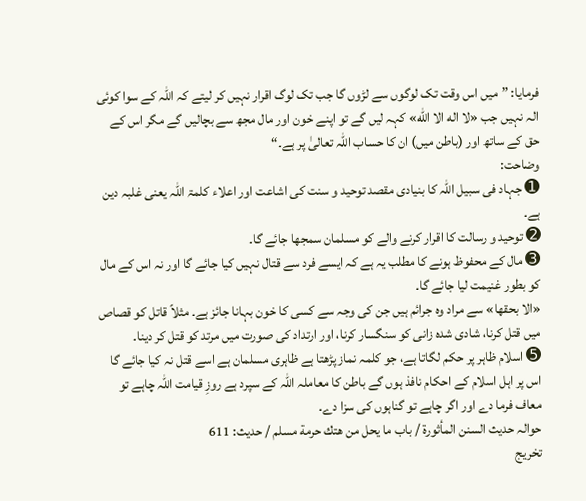فرمایا: ”میں اس وقت تک لوگوں سے لڑوں گا جب تک لوگ اقرار نہیں کر لیتے کہ اللہ کے سوا کوئی الہ نہیں جب «لا اله الا الله» کہہ لیں گے تو اپنے خون اور مال مجھ سے بچالیں گے مگر اس کے حق کے ساتھ اور (باطن میں) ان کا حساب اللہ تعالیٰ پر ہے۔“
وضاحت:
➊ جہاد فی سبیل اللہ کا بنیادی مقصد توحید و سنت کی اشاعت اور اعلاء کلمۃ اللہ یعنی غلبہ دین ہے۔
➋ توحید و رسالت کا اقرار کرنے والے کو مسلمان سمجھا جائے گا۔
➌ مال کے محفوظ ہونے کا مطلب یہ ہے کہ ایسے فرد سے قتال نہیں کیا جائے گا اور نہ اس کے مال کو بطور غنیمت لیا جائے گا۔
«الا بحقها» سے مراد وہ جرائم ہیں جن کی وجہ سے کسی کا خون بہانا جائز ہے۔ مثلاً قاتل کو قصاص میں قتل کرنا، شادی شدہ زانی کو سنگسار کرنا، اور ارتداد کی صورت میں مرتد کو قتل کر دینا۔
➎ اسلام ظاہر پر حکم لگاتا ہے، جو کلمہ نماز پڑھتا ہے ظاہری مسلمان ہے اسے قتل نہ کیا جائے گا اس پر اہل اسلام کے احکام نافذ ہوں گے باطن کا معاملہ اللہ کے سپرد ہے روزِ قیامت اللہ چاہے تو معاف فرما دے اور اگر چاہے تو گناہوں کی سزا دے۔
حوالہ حدیث السنن المأثورة / باب ما يحل من هتك حرمة مسلم / حدیث: 611
تخریج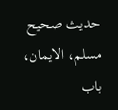حدیث صحيح مسلم، الايمان، باب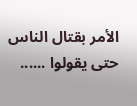الأمر بقتال الناس حتى يقولوا ......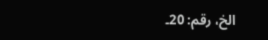الخ، رقم: 20۔